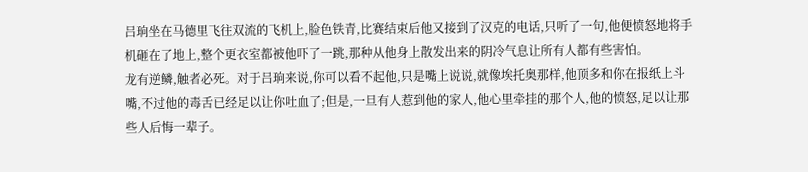吕珦坐在马德里飞往双流的飞机上,脸色铁青,比赛结束后他又接到了汉克的电话,只听了一句,他便愤怒地将手机砸在了地上,整个更衣室都被他吓了一跳,那种从他身上散发出来的阴冷气息让所有人都有些害怕。
龙有逆鳞,触者必死。对于吕珦来说,你可以看不起他,只是嘴上说说,就像埃托奥那样,他顶多和你在报纸上斗嘴,不过他的毒舌已经足以让你吐血了;但是,一旦有人惹到他的家人,他心里牵挂的那个人,他的愤怒,足以让那些人后悔一辈子。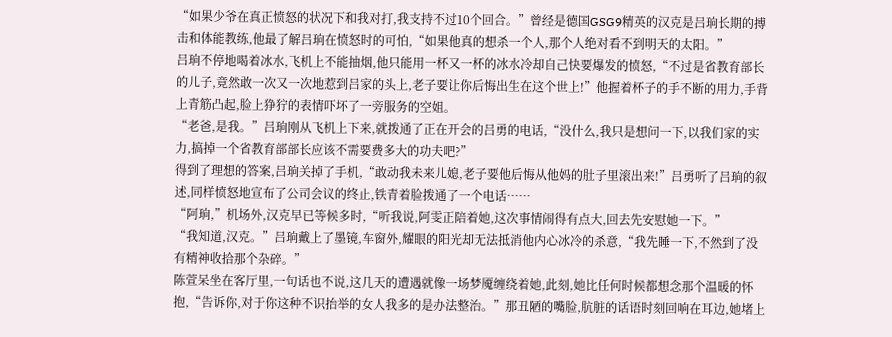“如果少爷在真正愤怒的状况下和我对打,我支持不过10个回合。”曾经是德国GSG9精英的汉克是吕珦长期的搏击和体能教练,他最了解吕珦在愤怒时的可怕,“如果他真的想杀一个人,那个人绝对看不到明天的太阳。”
吕珦不停地喝着冰水,飞机上不能抽烟,他只能用一杯又一杯的冰水冷却自己快要爆发的愤怒,“不过是省教育部长的儿子,竟然敢一次又一次地惹到吕家的头上,老子要让你后悔出生在这个世上!”他握着杯子的手不断的用力,手背上青筋凸起,脸上狰狞的表情吓坏了一旁服务的空姐。
“老爸,是我。”吕珦刚从飞机上下来,就拨通了正在开会的吕勇的电话,“没什么,我只是想问一下,以我们家的实力,搞掉一个省教育部部长应该不需要费多大的功夫吧?”
得到了理想的答案,吕珦关掉了手机,“敢动我未来儿媳,老子要他后悔从他妈的肚子里滚出来!”吕勇听了吕珦的叙述,同样愤怒地宣布了公司会议的终止,铁青着脸拨通了一个电话……
“阿珦,”机场外,汉克早已等候多时,“听我说,阿雯正陪着她,这次事情闹得有点大,回去先安慰她一下。”
“我知道,汉克。”吕珦戴上了墨镜,车窗外,耀眼的阳光却无法抵消他内心冰冷的杀意,“我先睡一下,不然到了没有精神收拾那个杂碎。”
陈萱呆坐在客厅里,一句话也不说,这几天的遭遇就像一场梦魇缠绕着她,此刻,她比任何时候都想念那个温暖的怀抱,“告诉你,对于你这种不识抬举的女人我多的是办法整治。”那丑陋的嘴脸,肮脏的话语时刻回响在耳边,她堵上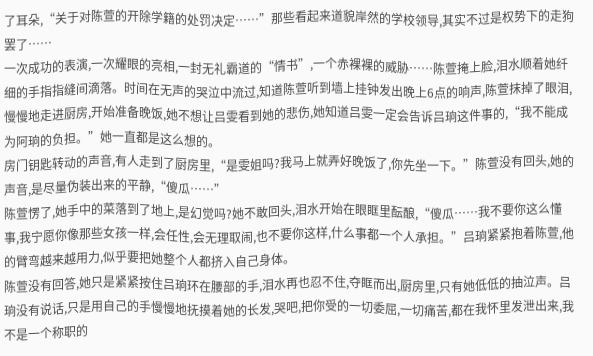了耳朵,“关于对陈萱的开除学籍的处罚决定……”那些看起来道貌岸然的学校领导,其实不过是权势下的走狗罢了……
一次成功的表演,一次耀眼的亮相,一封无礼霸道的“情书”,一个赤裸裸的威胁……陈萱掩上脸,泪水顺着她纤细的手指指缝间滴落。时间在无声的哭泣中流过,知道陈萱听到墙上挂钟发出晚上6点的响声,陈萱抹掉了眼泪,慢慢地走进厨房,开始准备晚饭,她不想让吕雯看到她的悲伤,她知道吕雯一定会告诉吕珦这件事的,“我不能成为阿珦的负担。”她一直都是这么想的。
房门钥匙转动的声音,有人走到了厨房里,“是雯姐吗?我马上就弄好晚饭了,你先坐一下。”陈萱没有回头,她的声音,是尽量伪装出来的平静,“傻瓜……”
陈萱愣了,她手中的菜落到了地上,是幻觉吗?她不敢回头,泪水开始在眼眶里酝酿,“傻瓜……我不要你这么懂事,我宁愿你像那些女孩一样,会任性,会无理取闹,也不要你这样,什么事都一个人承担。”吕珦紧紧抱着陈萱,他的臂弯越来越用力,似乎要把她整个人都挤入自己身体。
陈萱没有回答,她只是紧紧按住吕珦环在腰部的手,泪水再也忍不住,夺眶而出,厨房里,只有她低低的抽泣声。吕珦没有说话,只是用自己的手慢慢地抚摸着她的长发,哭吧,把你受的一切委屈,一切痛苦,都在我怀里发泄出来,我不是一个称职的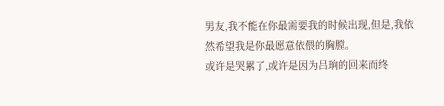男友,我不能在你最需要我的时候出现,但是,我依然希望我是你最愿意依偎的胸膛。
或许是哭累了,或许是因为吕珦的回来而终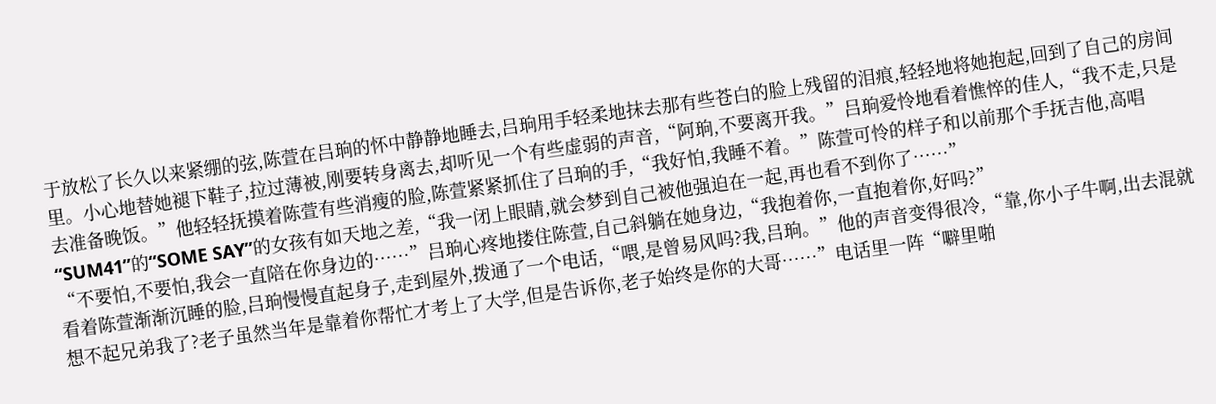于放松了长久以来紧绷的弦,陈萱在吕珦的怀中静静地睡去,吕珦用手轻柔地抹去那有些苍白的脸上残留的泪痕,轻轻地将她抱起,回到了自己的房间里。小心地替她褪下鞋子,拉过薄被,刚要转身离去,却听见一个有些虚弱的声音,“阿珦,不要离开我。”吕珦爱怜地看着憔悴的佳人,“我不走,只是去准备晚饭。”他轻轻抚摸着陈萱有些消瘦的脸,陈萱紧紧抓住了吕珦的手,“我好怕,我睡不着。”陈萱可怜的样子和以前那个手抚吉他,高唱“SUM41”的“SOME SAY”的女孩有如天地之差,“我一闭上眼睛,就会梦到自己被他强迫在一起,再也看不到你了……”
“不要怕,不要怕,我会一直陪在你身边的……”吕珦心疼地搂住陈萱,自己斜躺在她身边,“我抱着你,一直抱着你,好吗?”
看着陈萱渐渐沉睡的脸,吕珦慢慢直起身子,走到屋外,拨通了一个电话,“喂,是曾易风吗?我,吕珦。”他的声音变得很冷,“靠,你小子牛啊,出去混就想不起兄弟我了?老子虽然当年是靠着你帮忙才考上了大学,但是告诉你,老子始终是你的大哥……”电话里一阵“噼里啪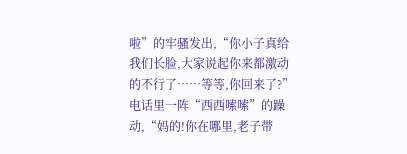啦”的牢骚发出,“你小子真给我们长脸,大家说起你来都激动的不行了……等等,你回来了?”电话里一阵“西西嗦嗦”的躁动,“妈的!你在哪里,老子带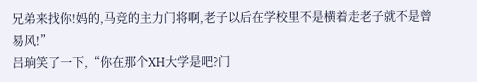兄弟来找你!妈的,马竞的主力门将啊,老子以后在学校里不是横着走老子就不是曾易风!”
吕珦笑了一下,“你在那个XH大学是吧?门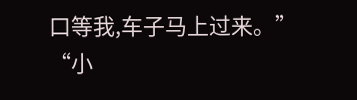口等我,车子马上过来。”
“小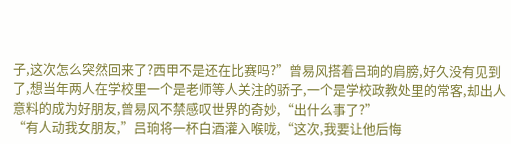子,这次怎么突然回来了?西甲不是还在比赛吗?”曾易风搭着吕珦的肩膀,好久没有见到了,想当年两人在学校里一个是老师等人关注的骄子,一个是学校政教处里的常客,却出人意料的成为好朋友,曾易风不禁感叹世界的奇妙,“出什么事了?”
“有人动我女朋友,”吕珦将一杯白酒灌入喉咙,“这次,我要让他后悔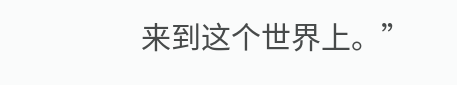来到这个世界上。”